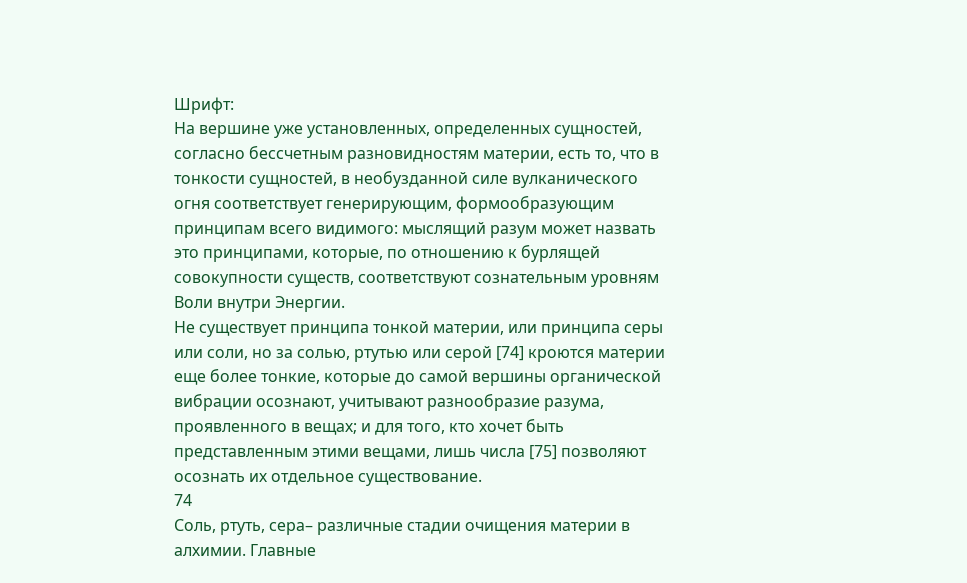Шрифт:
На вершине уже установленных, определенных сущностей, согласно бессчетным разновидностям материи, есть то, что в тонкости сущностей, в необузданной силе вулканического огня соответствует генерирующим, формообразующим принципам всего видимого: мыслящий разум может назвать это принципами, которые, по отношению к бурлящей совокупности существ, соответствуют сознательным уровням Воли внутри Энергии.
Не существует принципа тонкой материи, или принципа серы или соли, но за солью, ртутью или серой [74] кроются материи еще более тонкие, которые до самой вершины органической вибрации осознают, учитывают разнообразие разума, проявленного в вещах; и для того, кто хочет быть представленным этими вещами, лишь числа [75] позволяют осознать их отдельное существование.
74
Соль, ртуть, сера– различные стадии очищения материи в алхимии. Главные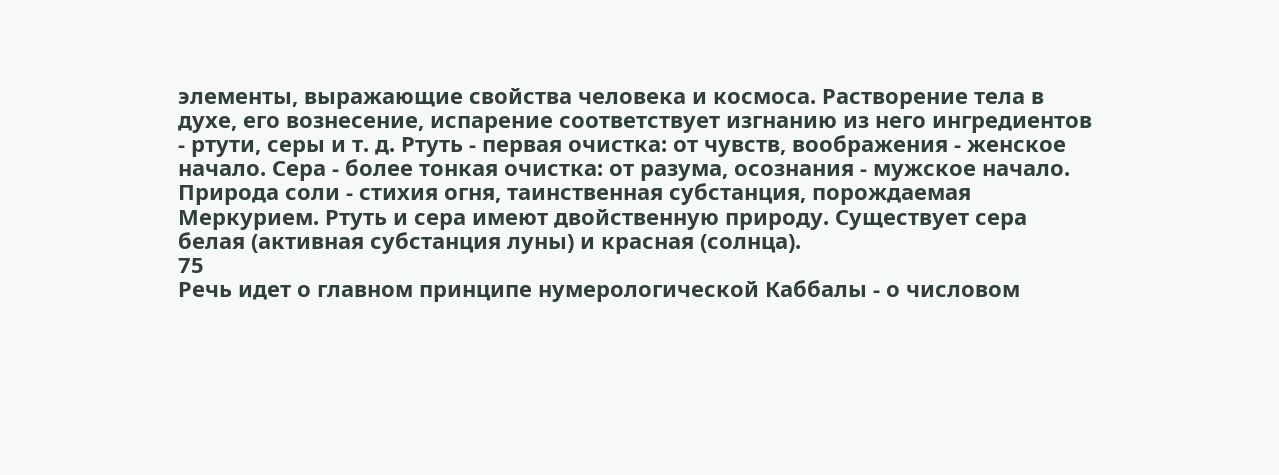элементы, выражающие свойства человека и космоса. Растворение тела в духе, его вознесение, испарение соответствует изгнанию из него ингредиентов - ртути, серы и т. д. Ртуть - первая очистка: от чувств, воображения - женское начало. Сера - более тонкая очистка: от разума, осознания - мужское начало. Природа соли - стихия огня, таинственная субстанция, порождаемая Меркурием. Ртуть и сера имеют двойственную природу. Существует сера белая (активная субстанция луны) и красная (солнца).
75
Речь идет о главном принципе нумерологической Каббалы - о числовом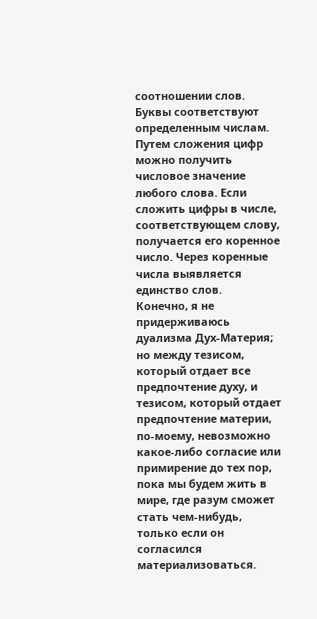соотношении слов. Буквы соответствуют определенным числам. Путем сложения цифр можно получить числовое значение любого слова. Если сложить цифры в числе, соответствующем слову, получается его коренное число. Через коренные числа выявляется единство слов.
Конечно, я не придерживаюсь дуализма Дух-Материя; но между тезисом, который отдает все предпочтение духу, и тезисом, который отдает предпочтение материи, по-моему, невозможно какое-либо согласие или примирение до тех пор, пока мы будем жить в мире, где разум сможет стать чем-нибудь, только если он согласился материализоваться.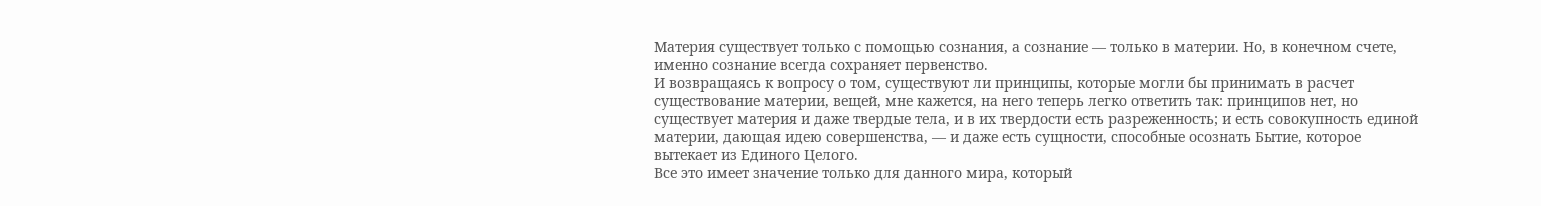Материя существует только с помощью сознания, а сознание — только в материи. Но, в конечном счете, именно сознание всегда сохраняет первенство.
И возвращаясь к вопросу о том, существуют ли принципы, которые могли бы принимать в расчет существование материи, вещей, мне кажется, на него теперь легко ответить так: принципов нет, но существует материя и даже твердые тела, и в их твердости есть разреженность; и есть совокупность единой материи, дающая идею совершенства, — и даже есть сущности, способные осознать Бытие, которое вытекает из Единого Целого.
Все это имеет значение только для данного мира, который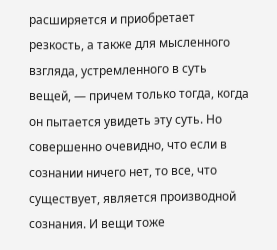расширяется и приобретает резкость, а также для мысленного взгляда, устремленного в суть вещей, — причем только тогда, когда он пытается увидеть эту суть. Но совершенно очевидно, что если в сознании ничего нет, то все, что существует, является производной сознания. И вещи тоже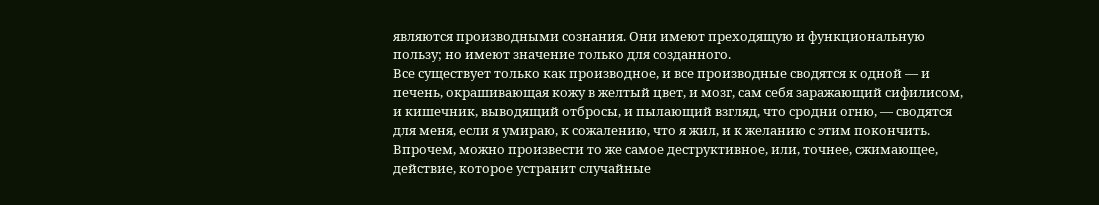являются производными сознания. Они имеют преходящую и функциональную пользу; но имеют значение только для созданного.
Все существует только как производное, и все производные сводятся к одной — и печень, окрашивающая кожу в желтый цвет, и мозг, сам себя заражающий сифилисом, и кишечник, выводящий отбросы, и пылающий взгляд, что сродни огню, — сводятся для меня, если я умираю, к сожалению, что я жил, и к желанию с этим покончить.
Впрочем, можно произвести то же самое деструктивное, или, точнее, сжимающее, действие, которое устранит случайные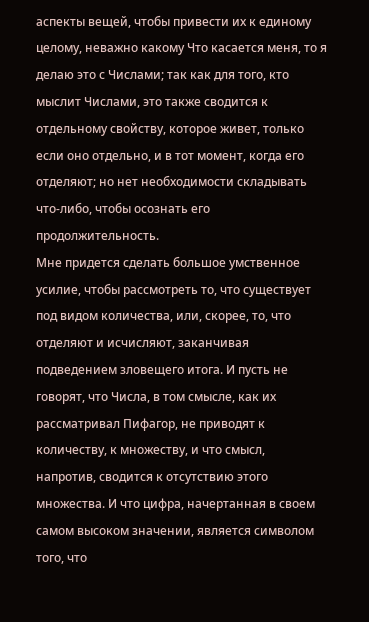аспекты вещей, чтобы привести их к единому целому, неважно какому Что касается меня, то я делаю это с Числами; так как для того, кто мыслит Числами, это также сводится к отдельному свойству, которое живет, только если оно отдельно, и в тот момент, когда его отделяют; но нет необходимости складывать что-либо, чтобы осознать его продолжительность.
Мне придется сделать большое умственное усилие, чтобы рассмотреть то, что существует под видом количества, или, скорее, то, что отделяют и исчисляют, заканчивая подведением зловещего итога. И пусть не говорят, что Числа, в том смысле, как их рассматривал Пифагор, не приводят к количеству, к множеству, и что смысл, напротив, сводится к отсутствию этого множества. И что цифра, начертанная в своем самом высоком значении, является символом того, что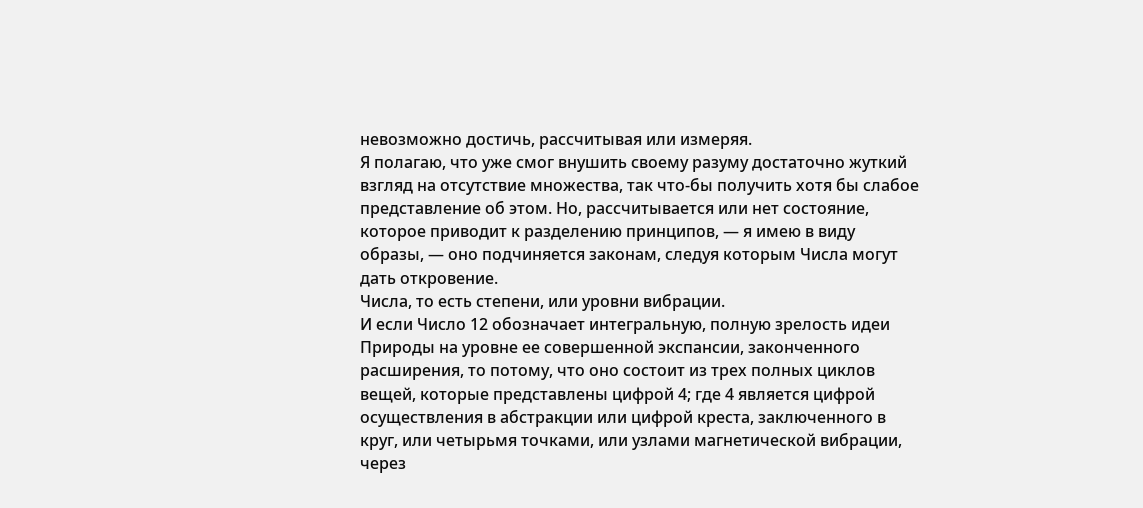невозможно достичь, рассчитывая или измеряя.
Я полагаю, что уже смог внушить своему разуму достаточно жуткий взгляд на отсутствие множества, так что-бы получить хотя бы слабое представление об этом. Но, рассчитывается или нет состояние, которое приводит к разделению принципов, — я имею в виду образы, — оно подчиняется законам, следуя которым Числа могут дать откровение.
Числа, то есть степени, или уровни вибрации.
И если Число 12 обозначает интегральную, полную зрелость идеи Природы на уровне ее совершенной экспансии, законченного расширения, то потому, что оно состоит из трех полных циклов вещей, которые представлены цифрой 4; где 4 является цифрой осуществления в абстракции или цифрой креста, заключенного в круг, или четырьмя точками, или узлами магнетической вибрации, через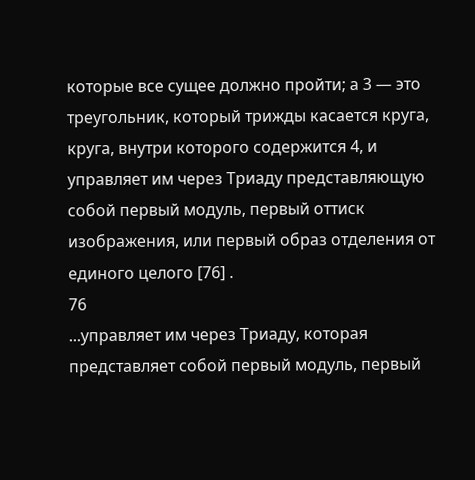которые все сущее должно пройти; а 3 — это треугольник, который трижды касается круга, круга, внутри которого содержится 4, и управляет им через Триаду представляющую собой первый модуль, первый оттиск изображения, или первый образ отделения от единого целого [76] .
76
...управляет им через Триаду, которая представляет собой первый модуль, первый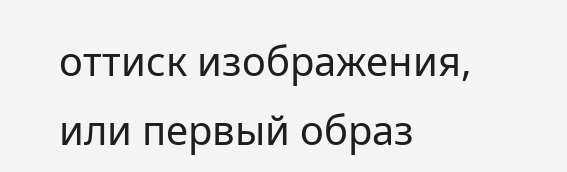оттиск изображения, или первый образ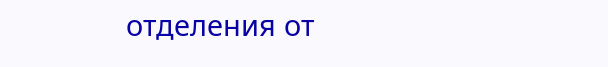отделения от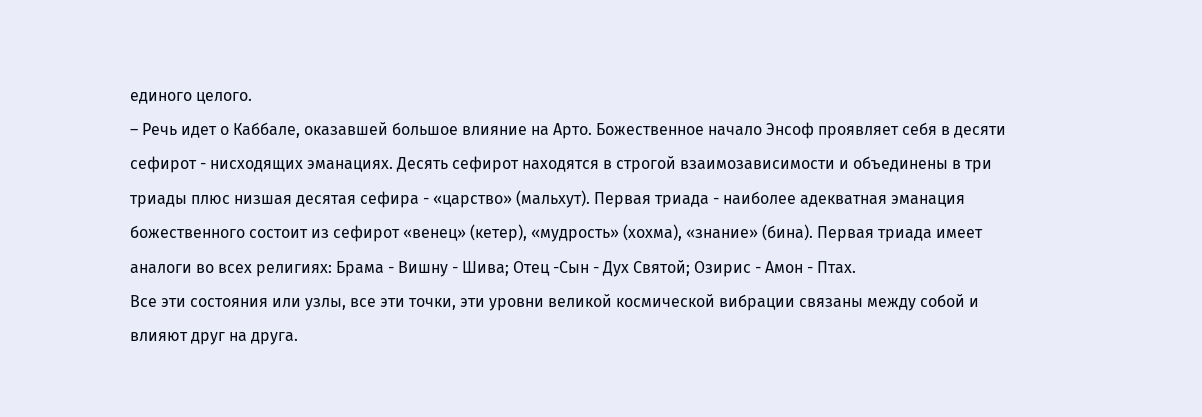единого целого.
– Речь идет о Каббале, оказавшей большое влияние на Арто. Божественное начало Энсоф проявляет себя в десяти сефирот - нисходящих эманациях. Десять сефирот находятся в строгой взаимозависимости и объединены в три триады плюс низшая десятая сефира - «царство» (мальхут). Первая триада - наиболее адекватная эманация божественного состоит из сефирот «венец» (кетер), «мудрость» (хохма), «знание» (бина). Первая триада имеет аналоги во всех религиях: Брама - Вишну - Шива; Отец -Сын - Дух Святой; Озирис - Амон - Птах.
Все эти состояния или узлы, все эти точки, эти уровни великой космической вибрации связаны между собой и влияют друг на друга.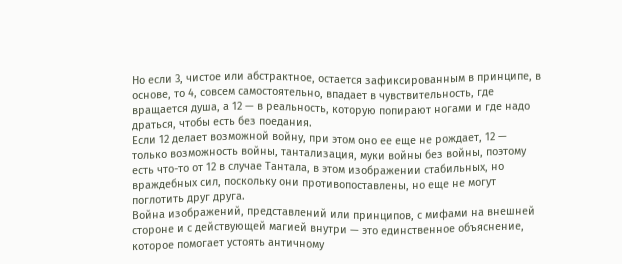Но если 3, чистое или абстрактное, остается зафиксированным в принципе, в основе, то 4, совсем самостоятельно, впадает в чувствительность, где вращается душа, а 12 — в реальность, которую попирают ногами и где надо драться, чтобы есть без поедания.
Если 12 делает возможной войну, при этом оно ее еще не рождает, 12 — только возможность войны, тантализация, муки войны без войны, поэтому есть что-то от 12 в случае Тантала, в этом изображении стабильных, но враждебных сил, поскольку они противопоставлены, но еще не могут поглотить друг друга.
Война изображений, представлений или принципов, с мифами на внешней стороне и с действующей магией внутри — это единственное объяснение, которое помогает устоять античному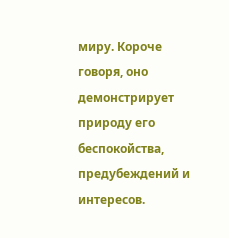миру. Короче говоря, оно демонстрирует природу его беспокойства, предубеждений и интересов.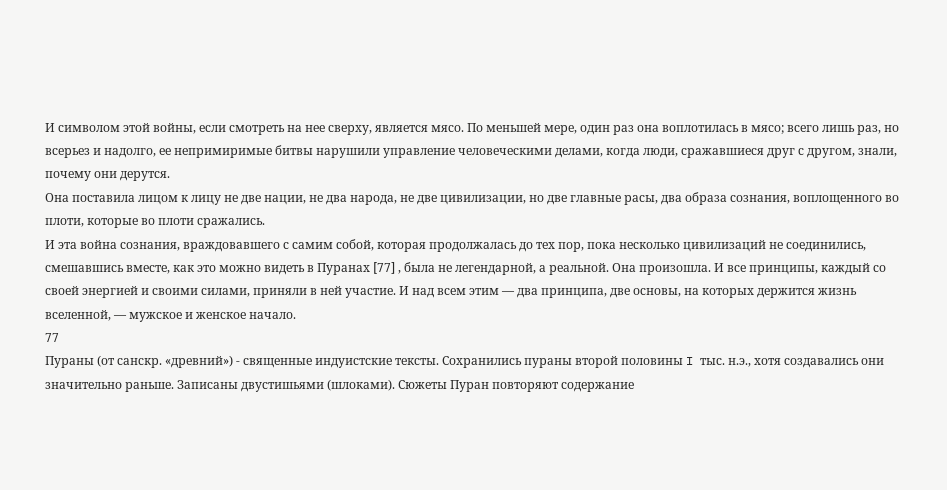И символом этой войны, если смотреть на нее сверху, является мясо. По меньшей мере, один раз она воплотилась в мясо; всего лишь раз, но всерьез и надолго, ее непримиримые битвы нарушили управление человеческими делами, когда люди, сражавшиеся друг с другом, знали, почему они дерутся.
Она поставила лицом к лицу не две нации, не два народа, не две цивилизации, но две главные расы, два образа сознания, воплощенного во плоти, которые во плоти сражались.
И эта война сознания, враждовавшего с самим собой, которая продолжалась до тех пор, пока несколько цивилизаций не соединились, смешавшись вместе, как это можно видеть в Пуранах [77] , была не легендарной, а реальной. Она произошла. И все принципы, каждый со своей энергией и своими силами, приняли в ней участие. И над всем этим — два принципа, две основы, на которых держится жизнь вселенной, — мужское и женское начало.
77
Пураны (от санскр. «древний») - священные индуистские тексты. Сохранились пураны второй половины I тыс. н.э., хотя создавались они значительно раньше. Записаны двустишьями (шлоками). Сюжеты Пуран повторяют содержание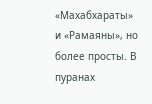«Махабхараты» и «Рамаяны», но более просты. В пуранах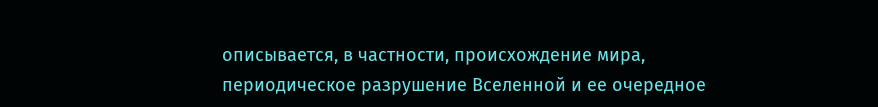описывается, в частности, происхождение мира, периодическое разрушение Вселенной и ее очередное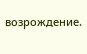возрождение.